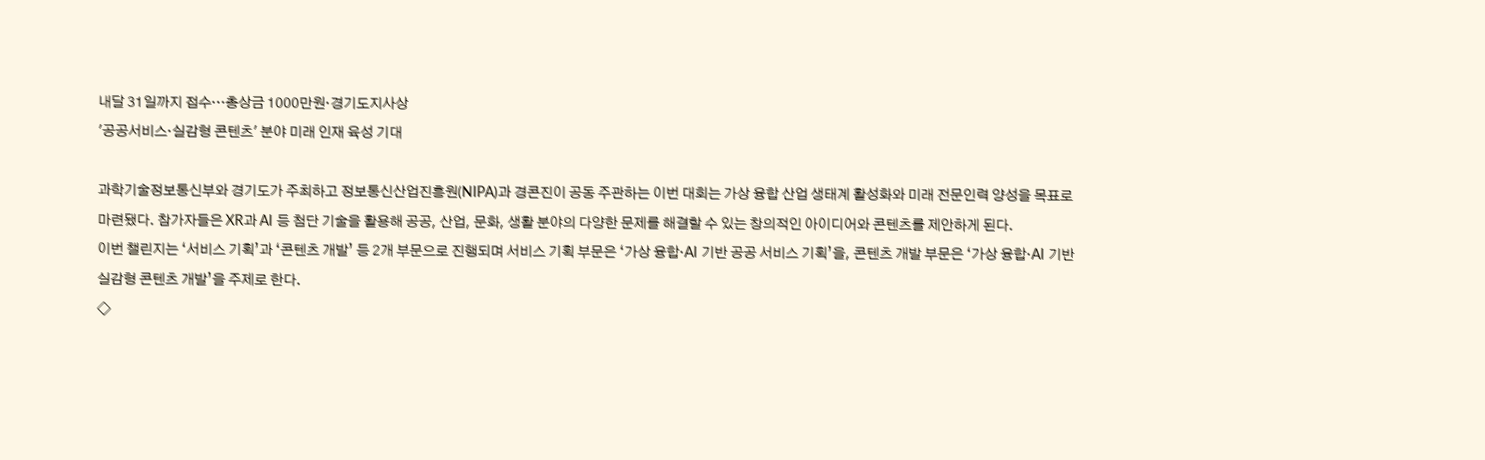내달 31일까지 접수…총상금 1000만원·경기도지사상
'공공서비스·실감형 콘텐츠' 분야 미래 인재 육성 기대

과학기술정보통신부와 경기도가 주최하고 정보통신산업진흥원(NIPA)과 경콘진이 공동 주관하는 이번 대회는 가상 융합 산업 생태계 활성화와 미래 전문인력 양성을 목표로 마련됐다. 참가자들은 XR과 AI 등 첨단 기술을 활용해 공공, 산업, 문화, 생활 분야의 다양한 문제를 해결할 수 있는 창의적인 아이디어와 콘텐츠를 제안하게 된다.
이번 챌린지는 ‘서비스 기획’과 ‘콘텐츠 개발’ 등 2개 부문으로 진행되며 서비스 기획 부문은 ‘가상 융합·AI 기반 공공 서비스 기획’을, 콘텐츠 개발 부문은 ‘가상 융합·AI 기반 실감형 콘텐츠 개발’을 주제로 한다.
◇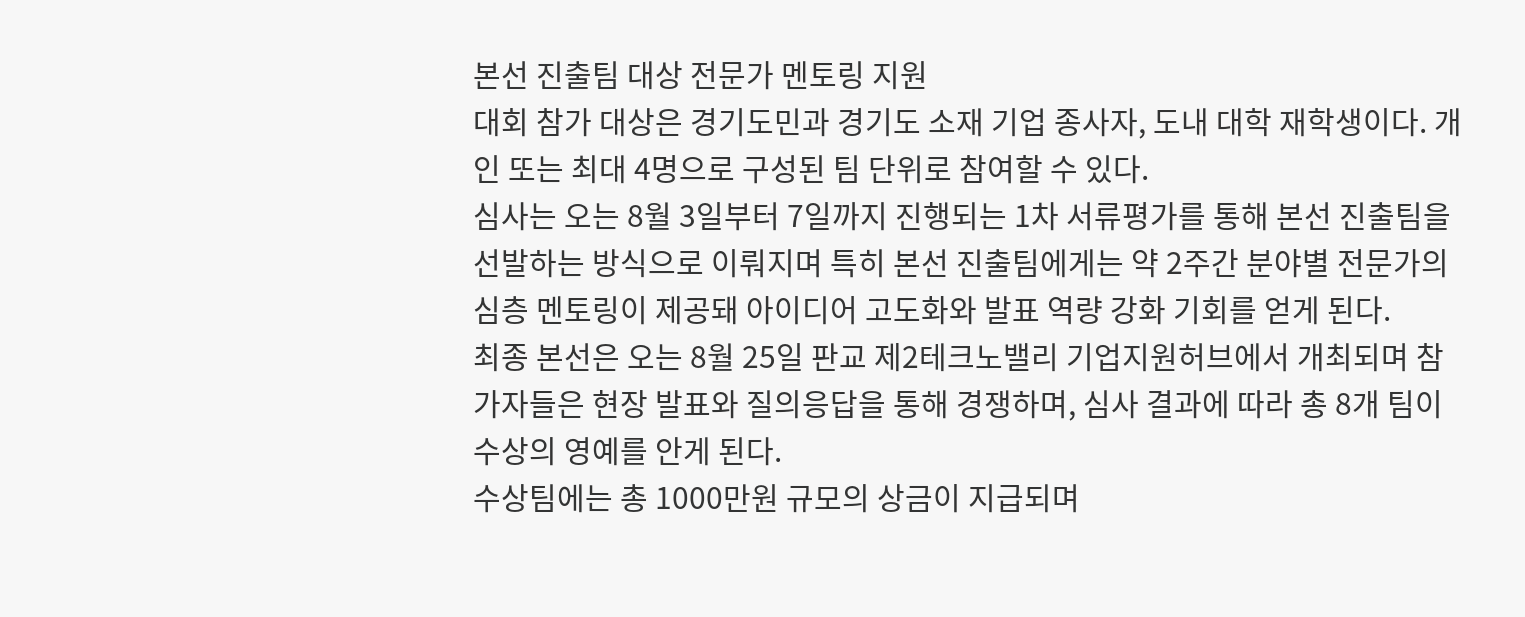본선 진출팀 대상 전문가 멘토링 지원
대회 참가 대상은 경기도민과 경기도 소재 기업 종사자, 도내 대학 재학생이다. 개인 또는 최대 4명으로 구성된 팀 단위로 참여할 수 있다.
심사는 오는 8월 3일부터 7일까지 진행되는 1차 서류평가를 통해 본선 진출팀을 선발하는 방식으로 이뤄지며 특히 본선 진출팀에게는 약 2주간 분야별 전문가의 심층 멘토링이 제공돼 아이디어 고도화와 발표 역량 강화 기회를 얻게 된다.
최종 본선은 오는 8월 25일 판교 제2테크노밸리 기업지원허브에서 개최되며 참가자들은 현장 발표와 질의응답을 통해 경쟁하며, 심사 결과에 따라 총 8개 팀이 수상의 영예를 안게 된다.
수상팀에는 총 1000만원 규모의 상금이 지급되며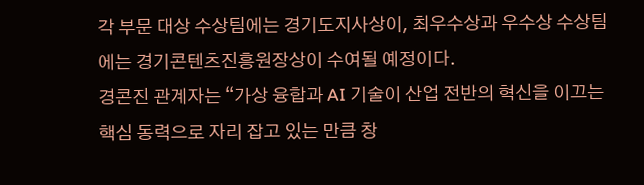각 부문 대상 수상팀에는 경기도지사상이, 최우수상과 우수상 수상팀에는 경기콘텐츠진흥원장상이 수여될 예정이다.
경콘진 관계자는 “가상 융합과 AI 기술이 산업 전반의 혁신을 이끄는 핵심 동력으로 자리 잡고 있는 만큼 창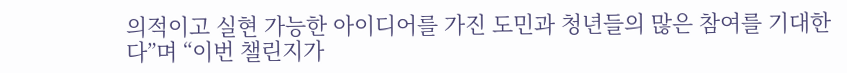의적이고 실현 가능한 아이디어를 가진 도민과 청년들의 많은 참여를 기대한다”며 “이번 챌린지가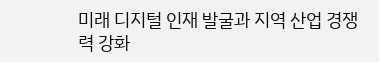미래 디지털 인재 발굴과 지역 산업 경쟁력 강화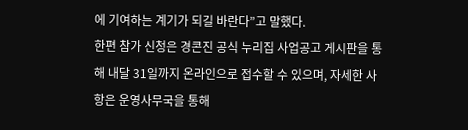에 기여하는 계기가 되길 바란다”고 말했다.
한편 참가 신청은 경콘진 공식 누리집 사업공고 게시판을 통해 내달 31일까지 온라인으로 접수할 수 있으며, 자세한 사항은 운영사무국을 통해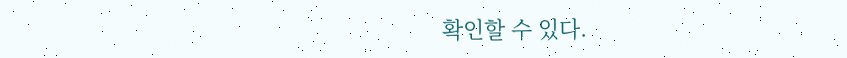확인할 수 있다.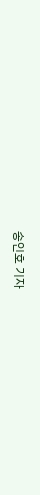송인호 기자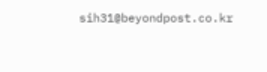sih31@beyondpost.co.kr